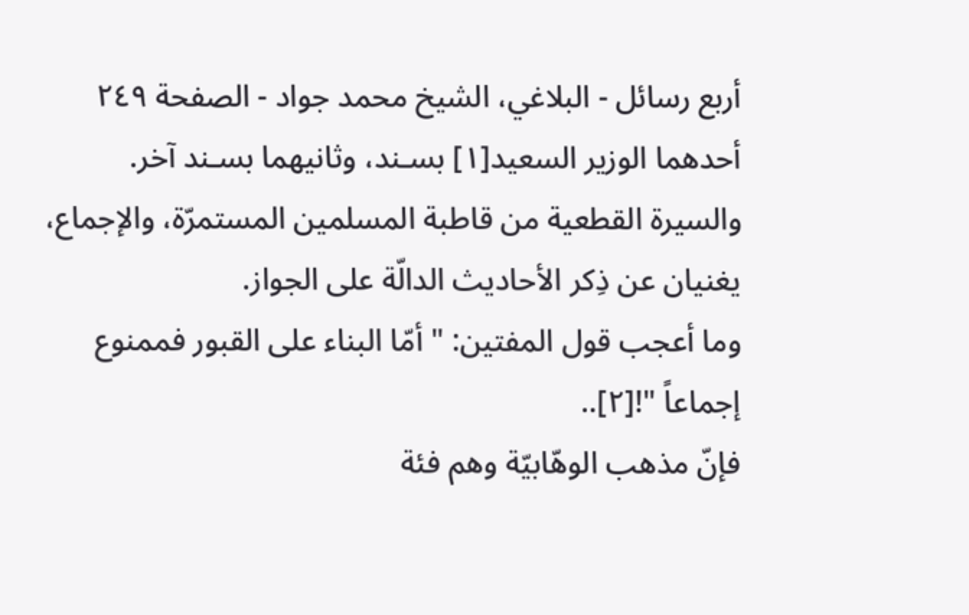أربع رسائل - البلاغي، الشيخ محمد جواد - الصفحة ٢٤٩
أحدهما الوزير السعيد[١] بسـند، وثانيهما بسـند آخر.
والسيرة القطعية من قاطبة المسلمين المستمرّة، والإجماع، يغنيان عن ذِكر الأحاديث الدالّة على الجواز.
وما أعجب قول المفتين: " أمّا البناء على القبور فممنوع إجماعاً "![٢]..
فإنّ مذهب الوهّابيّة وهم فئة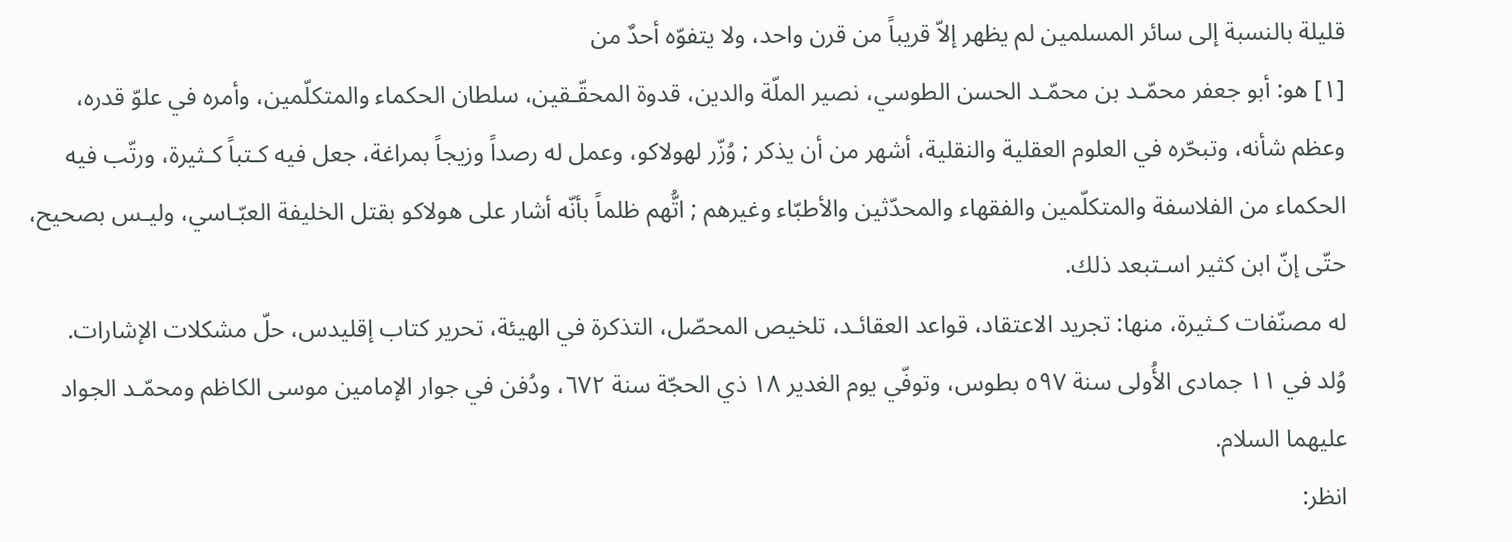قليلة بالنسبة إلى سائر المسلمين لم يظهر إلاّ قريباً من قرن واحد، ولا يتفوّه أحدٌ من
[١] هو: أبو جعفر محمّـد بن محمّـد الحسن الطوسي، نصير الملّة والدين، قدوة المحقّـقين، سلطان الحكماء والمتكلّمين، وأمره في علوّ قدره، وعظم شأنه، وتبحّره في العلوم العقلية والنقلية، أشهر من أن يذكر ; وُزّر لهولاكو، وعمل له رصداً وزيجاً بمراغة، جعل فيه كـتباً كـثيرة، ورتّب فيه الحكماء من الفلاسفة والمتكلّمين والفقهاء والمحدّثين والأطبّاء وغيرهم ; اتُّهم ظلماً بأنّه أشار على هولاكو بقتل الخليفة العبّـاسي، وليـس بصحيح، حتّى إنّ ابن كثير اسـتبعد ذلك.
له مصنّفات كـثيرة، منها: تجريد الاعتقاد، قواعد العقائـد، تلخيص المحصّل، التذكرة في الهيئة، تحرير كتاب إقليدس، حلّ مشكلات الإشارات.
وُلد في ١١ جمادى الأُولى سنة ٥٩٧ بطوس، وتوفّي يوم الغدير ١٨ ذي الحجّة سنة ٦٧٢، ودُفن في جوار الإمامين موسى الكاظم ومحمّـد الجواد عليهما السلام.
انظر: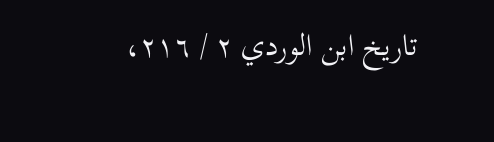تاريخ ابن الوردي ٢ / ٢١٦،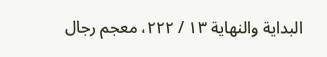البداية والنهاية ١٣ / ٢٢٢، معجم رجال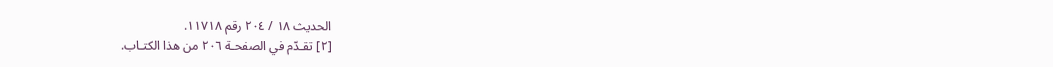الحديث ١٨ / ٢٠٤ رقم ١١٧١٨.
[٢] تقـدّم في الصفحـة ٢٠٦ من هذا الكتـاب.